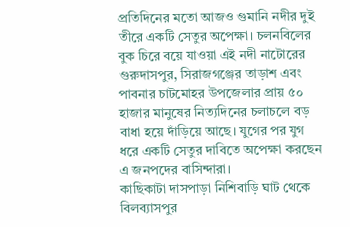প্রতিদিনের মতো আজও গুমানি নদীর দুই তীরে একটি সেতুর অপেক্ষা। চলনবিলের বুক চিরে বয়ে যাওয়া এই নদী নাটোরের গুরুদাসপুর, সিরাজগঞ্জের তাড়াশ এবং পাবনার চাটমোহর উপজেলার প্রায় ৫০ হাজার মানুষের নিত্যদিনের চলাচলে বড় বাধা হয়ে দাঁড়িয়ে আছে। যুগের পর যুগ ধরে একটি সেতুর দাবিতে অপেক্ষা করছেন এ জনপদের বাসিন্দারা।
কাছিকাটা দাসপাড়া নিশিবাড়ি ঘাট থেকে বিলব্যাসপুর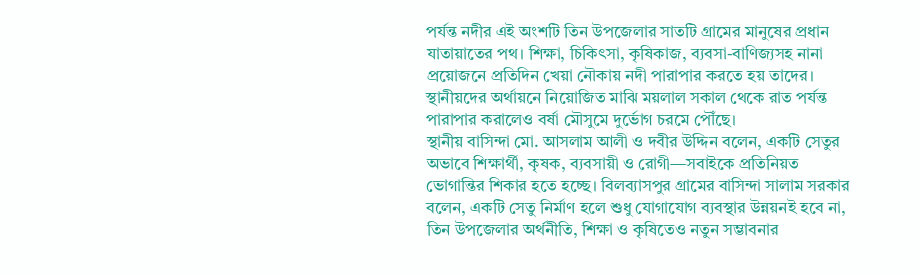পর্যন্ত নদীর এই অংশটি তিন উপজেলার সাতটি গ্রামের মানুষের প্রধান যাতায়াতের পথ। শিক্ষা, চিকিৎসা, কৃষিকাজ, ব্যবসা-বাণিজ্যসহ নানা প্রয়োজনে প্রতিদিন খেয়া নৌকায় নদী পারাপার করতে হয় তাদের। স্থানীয়দের অর্থায়নে নিয়োজিত মাঝি ময়লাল সকাল থেকে রাত পর্যন্ত পারাপার করালেও বর্ষা মৌসুমে দুর্ভোগ চরমে পৌঁছে।
স্থানীয় বাসিন্দা মো. আসলাম আলী ও দবীর উদ্দিন বলেন, একটি সেতুর অভাবে শিক্ষার্থী, কৃষক, ব্যবসায়ী ও রোগী—সবাইকে প্রতিনিয়ত ভোগান্তির শিকার হতে হচ্ছে। বিলব্যাসপুর গ্রামের বাসিন্দা সালাম সরকার বলেন, একটি সেতু নির্মাণ হলে শুধু যোগাযোগ ব্যবস্থার উন্নয়নই হবে না, তিন উপজেলার অর্থনীতি, শিক্ষা ও কৃষিতেও নতুন সম্ভাবনার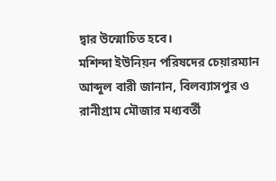দ্বার উন্মোচিত হবে।
মশিন্দা ইউনিয়ন পরিষদের চেয়ারম্যান আব্দুল বারী জানান, বিলব্যাসপুর ও রানীগ্রাম মৌজার মধ্যবর্তী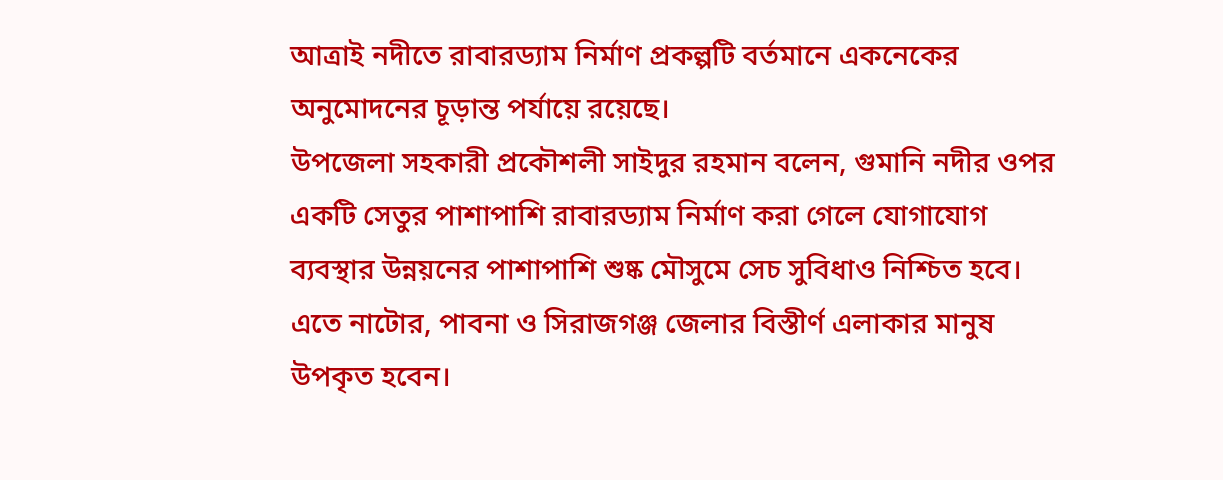আত্রাই নদীতে রাবারড্যাম নির্মাণ প্রকল্পটি বর্তমানে একনেকের অনুমোদনের চূড়ান্ত পর্যায়ে রয়েছে।
উপজেলা সহকারী প্রকৌশলী সাইদুর রহমান বলেন, গুমানি নদীর ওপর একটি সেতুর পাশাপাশি রাবারড্যাম নির্মাণ করা গেলে যোগাযোগ ব্যবস্থার উন্নয়নের পাশাপাশি শুষ্ক মৌসুমে সেচ সুবিধাও নিশ্চিত হবে। এতে নাটোর, পাবনা ও সিরাজগঞ্জ জেলার বিস্তীর্ণ এলাকার মানুষ উপকৃত হবেন।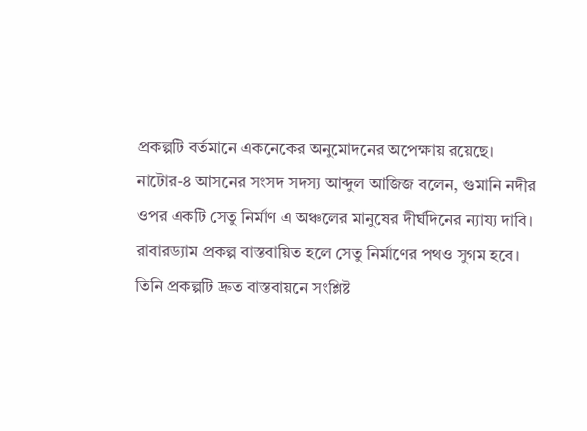প্রকল্পটি বর্তমানে একনেকের অনুমোদনের অপেক্ষায় রয়েছে।
নাটোর-৪ আসনের সংসদ সদস্য আব্দুল আজিজ বলেন, গুমানি নদীর ওপর একটি সেতু নির্মাণ এ অঞ্চলের মানুষের দীর্ঘদিনের ন্যায্য দাবি। রাবারড্যাম প্রকল্প বাস্তবায়িত হলে সেতু নির্মাণের পথও সুগম হবে। তিনি প্রকল্পটি দ্রুত বাস্তবায়নে সংশ্লিষ্ট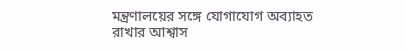মন্ত্রণালয়ের সঙ্গে যোগাযোগ অব্যাহত রাখার আশ্বাস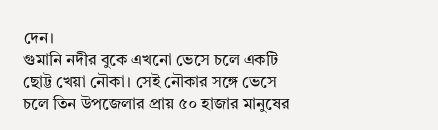দেন।
গুমানি নদীর বুকে এখনো ভেসে চলে একটি ছোট্ট খেয়া নৌকা। সেই নৌকার সঙ্গে ভেসে চলে তিন উপজেলার প্রায় ৫০ হাজার মানুষের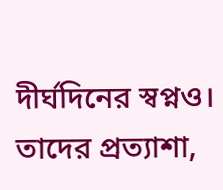দীর্ঘদিনের স্বপ্নও। তাদের প্রত্যাশা,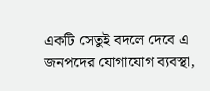একটি সেতুই বদলে দেবে এ জনপদের যোগাযোগ ব্যবস্থা,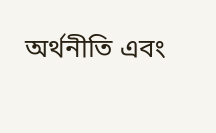অর্থনীতি এবং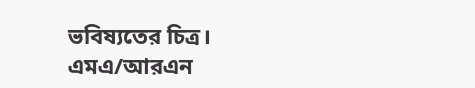ভবিষ্যতের চিত্র।
এমএ/আরএন